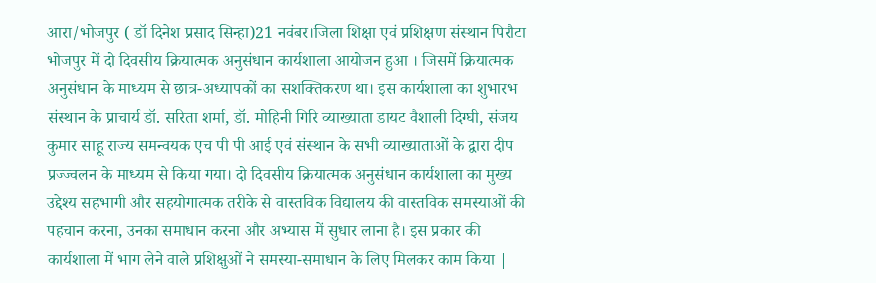आरा/भोजपुर ( डॉ दिनेश प्रसाद सिन्हा)21 नवंबर।जिला शिक्षा एवं प्रशिक्षण संस्थान पिरौटा भोजपुर में दो दिवसीय क्रियात्मक अनुसंधान कार्यशाला आयोजन हुआ । जिसमें क्रियात्मक अनुसंधान के माध्यम से छात्र-अध्यापकों का सशक्तिकरण था। इस कार्यशाला का शुभारभ संस्थान के प्राचार्य डॉ. सरिता शर्मा, डॉ. मोहिनी गिरि व्याख्याता डायट वैशाली दिग्घी, संजय कुमार साहू राज्य समन्वयक एच पी पी आई एवं संस्थान के सभी व्याख्याताओं के द्वारा दीप प्रज्ज्वलन के माध्यम से किया गया। दो दिवसीय क्रियात्मक अनुसंधान कार्यशाला का मुख्य उद्देश्य सहभागी और सहयोगात्मक तरीके से वास्तविक विद्यालय की वास्तविक समस्याओं की पहचान करना, उनका समाधान करना और अभ्यास में सुधार लाना है। इस प्रकार की कार्यशाला में भाग लेने वाले प्रशिक्षुओं ने समस्या-समाधान के लिए मिलकर काम किया |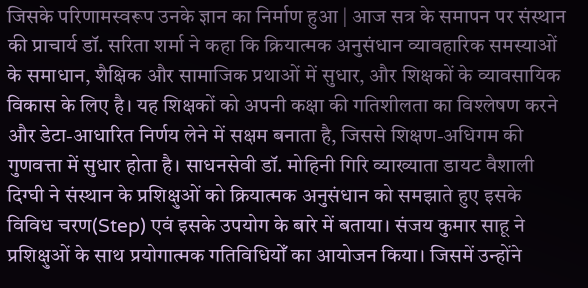जिसके परिणामस्वरूप उनके ज्ञान का निर्माण हुआ | आज सत्र के समापन पर संस्थान की प्राचार्य डॉ. सरिता शर्मा ने कहा कि क्रियात्मक अनुसंधान व्यावहारिक समस्याओं के समाधान, शैक्षिक और सामाजिक प्रथाओं में सुधार, और शिक्षकों के व्यावसायिक विकास के लिए है। यह शिक्षकों को अपनी कक्षा की गतिशीलता का विश्लेषण करने और डेटा-आधारित निर्णय लेने में सक्षम बनाता है, जिससे शिक्षण-अधिगम की गुणवत्ता में सुधार होता है। साधनसेवी डॉ. मोहिनी गिरि व्याख्याता डायट वैशाली दिग्घी ने संस्थान के प्रशिक्षुओं को क्रियात्मक अनुसंधान को समझाते हुए इसके विविध चरण(Step) एवं इसके उपयोग के बारे में बताया। संजय कुमार साहू ने प्रशिक्षुओं के साथ प्रयोगात्मक गतिविधियोँ का आयोजन किया। जिसमें उन्होंने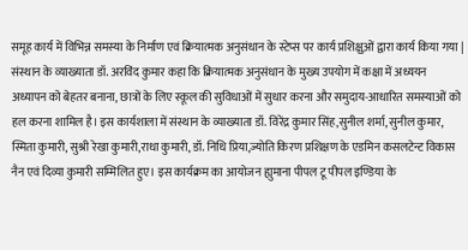समूह कार्य में विभिन्न समस्या के निर्माण एवं क्रियात्मक अनुसंधान के स्टेप्स पर कार्य प्रशिक्षुओं द्वारा कार्य किया गया | संस्थान के व्याख्याता डॉ. अरविंद कुमार कहा कि क्रियात्मक अनुसंधान के मुख्य उपयोग में कक्षा में अध्ययन अध्यापन को बेहतर बनाना, छात्रों के लिए स्कूल की सुविधाओं में सुधार करना और समुदाय-आधारित समस्याओं को हल करना शामिल है। इस कार्यशाला में संस्थान के व्याख्याता डॉ. विरेंद्र कुमार सिंह,सुनील शर्मा, सुनील कुमार, स्मिता कुमारी, सुश्री रेखा कुमारी,राधा कुमारी, डॉ. निधि प्रिया,ज्योति किरण प्रशिक्षण के एडमिन कसलटेन्ट विकास नैन एवं दिव्या कुमारी सम्मिलित हुए। इस कार्यक्रम का आयोजन ह्युमाना पीपल टू पीपल इण्डिया के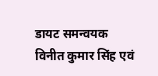डायट समन्वयक विनीत कुमार सिंह एवं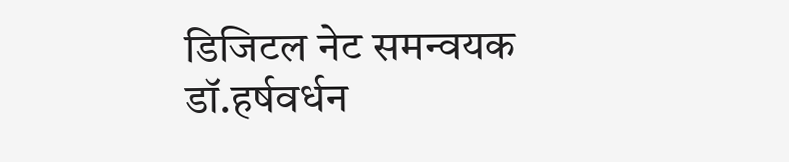डिजिटल नेट समन्वयक डॉ.हर्षवर्धन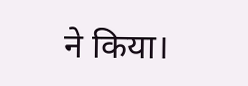ने किया।